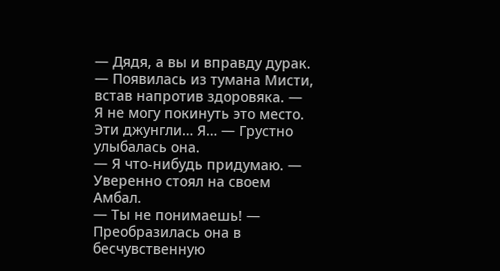— Дядя, а вы и вправду дурак. — Появилась из тумана Мисти, встав напротив здоровяка. — Я не могу покинуть это место. Эти джунгли… Я… — Грустно улыбалась она.
— Я что-нибудь придумаю. — Уверенно стоял на своем Амбал.
— Ты не понимаешь! — Преобразилась она в бесчувственную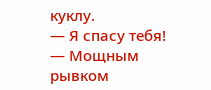куклу.
— Я спасу тебя! — Мощным рывком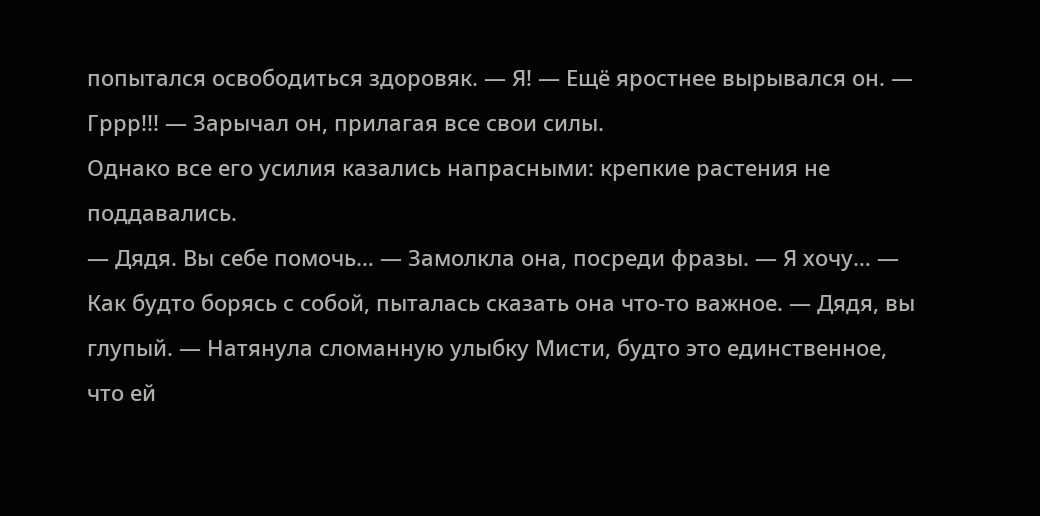попытался освободиться здоровяк. — Я! — Ещё яростнее вырывался он. — Гррр!!! — Зарычал он, прилагая все свои силы.
Однако все его усилия казались напрасными: крепкие растения не поддавались.
— Дядя. Вы себе помочь… — Замолкла она, посреди фразы. — Я хочу… — Как будто борясь с собой, пыталась сказать она что-то важное. — Дядя, вы глупый. — Натянула сломанную улыбку Мисти, будто это единственное, что ей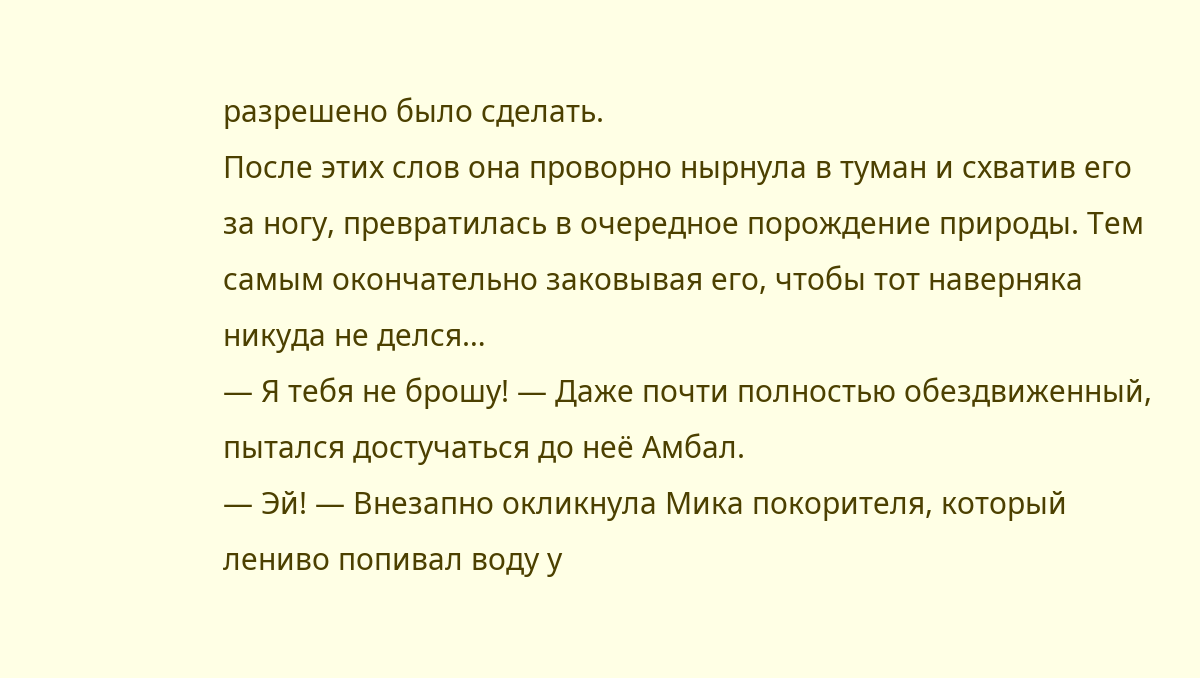разрешено было сделать.
После этих слов она проворно нырнула в туман и схватив его за ногу, превратилась в очередное порождение природы. Тем самым окончательно заковывая его, чтобы тот наверняка никуда не делся…
— Я тебя не брошу! — Даже почти полностью обездвиженный, пытался достучаться до неё Амбал.
— Эй! — Внезапно окликнула Мика покорителя, который лениво попивал воду у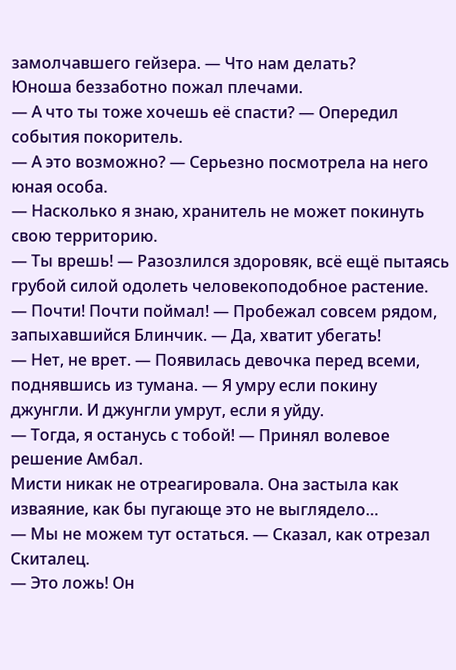замолчавшего гейзера. — Что нам делать?
Юноша беззаботно пожал плечами.
— А что ты тоже хочешь её спасти? — Опередил события покоритель.
— А это возможно? — Серьезно посмотрела на него юная особа.
— Насколько я знаю, хранитель не может покинуть свою территорию.
— Ты врешь! — Разозлился здоровяк, всё ещё пытаясь грубой силой одолеть человекоподобное растение.
— Почти! Почти поймал! — Пробежал совсем рядом, запыхавшийся Блинчик. — Да, хватит убегать!
— Нет, не врет. — Появилась девочка перед всеми, поднявшись из тумана. — Я умру если покину джунгли. И джунгли умрут, если я уйду.
— Тогда, я останусь с тобой! — Принял волевое решение Амбал.
Мисти никак не отреагировала. Она застыла как изваяние, как бы пугающе это не выглядело…
— Мы не можем тут остаться. — Сказал, как отрезал Скиталец.
— Это ложь! Он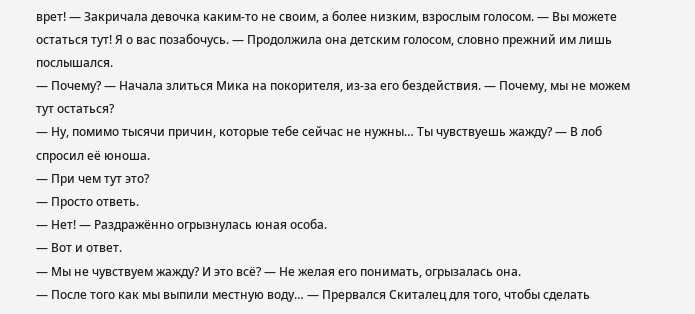врет! — Закричала девочка каким-то не своим, а более низким, взрослым голосом. — Вы можете остаться тут! Я о вас позабочусь. — Продолжила она детским голосом, словно прежний им лишь послышался.
— Почему? — Начала злиться Мика на покорителя, из-за его бездействия. — Почему, мы не можем тут остаться?
— Ну, помимо тысячи причин, которые тебе сейчас не нужны… Ты чувствуешь жажду? — В лоб спросил её юноша.
— При чем тут это?
— Просто ответь.
— Нет! — Раздражённо огрызнулась юная особа.
— Вот и ответ.
— Мы не чувствуем жажду? И это всё? — Не желая его понимать, огрызалась она.
— После того как мы выпили местную воду… — Прервался Скиталец для того, чтобы сделать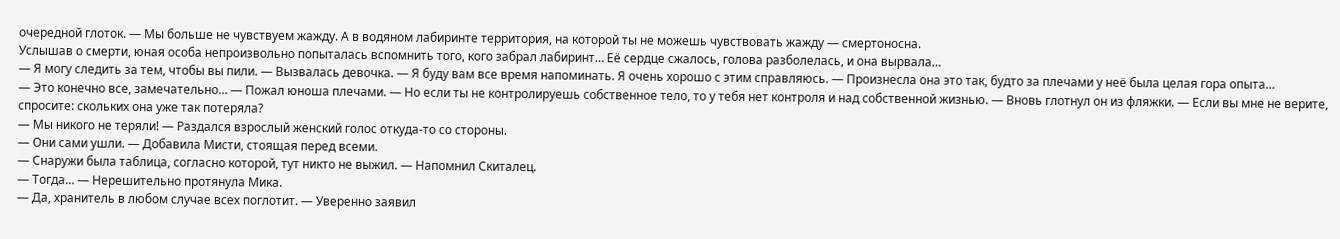очередной глоток. — Мы больше не чувствуем жажду. А в водяном лабиринте территория, на которой ты не можешь чувствовать жажду — смертоносна.
Услышав о смерти, юная особа непроизвольно попыталась вспомнить того, кого забрал лабиринт… Её сердце сжалось, голова разболелась, и она вырвала…
— Я могу следить за тем, чтобы вы пили. — Вызвалась девочка. — Я буду вам все время напоминать. Я очень хорошо с этим справляюсь. — Произнесла она это так, будто за плечами у неё была целая гора опыта…
— Это конечно все, замечательно… — Пожал юноша плечами. — Но если ты не контролируешь собственное тело, то у тебя нет контроля и над собственной жизнью. — Вновь глотнул он из фляжки. — Если вы мне не верите, спросите: скольких она уже так потеряла?
— Мы никого не теряли! — Раздался взрослый женский голос откуда-то со стороны.
— Они сами ушли. — Добавила Мисти, стоящая перед всеми.
— Снаружи была таблица, согласно которой, тут никто не выжил. — Напомнил Скиталец.
— Тогда… — Нерешительно протянула Мика.
— Да, хранитель в любом случае всех поглотит. — Уверенно заявил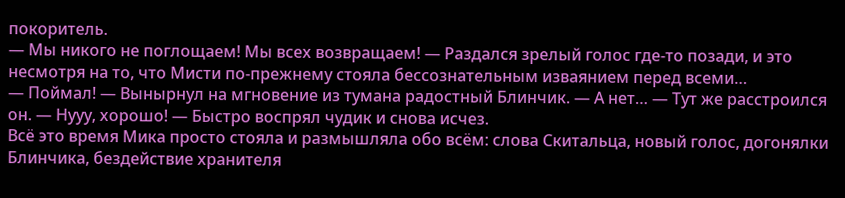покоритель.
— Мы никого не поглощаем! Мы всех возвращаем! — Раздался зрелый голос где-то позади, и это несмотря на то, что Мисти по-прежнему стояла бессознательным изваянием перед всеми…
— Поймал! — Вынырнул на мгновение из тумана радостный Блинчик. — А нет… — Тут же расстроился он. — Нууу, хорошо! — Быстро воспрял чудик и снова исчез.
Всё это время Мика просто стояла и размышляла обо всём: слова Скитальца, новый голос, догонялки Блинчика, бездействие хранителя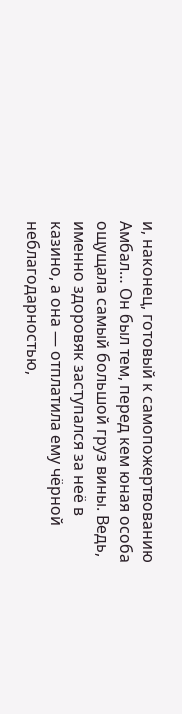и, наконец, готовый к самопожертвованию Амбал… Он был тем, перед кем юная особа ощущала самый большой груз вины. Ведь, именно здоровяк заступался за неё в казино, а она — отплатила ему чёрной неблагодарностью,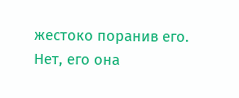жестоко поранив его. Нет, его она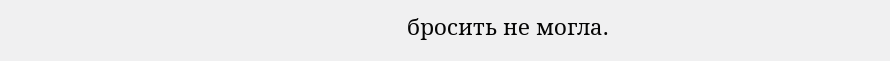бросить не могла.